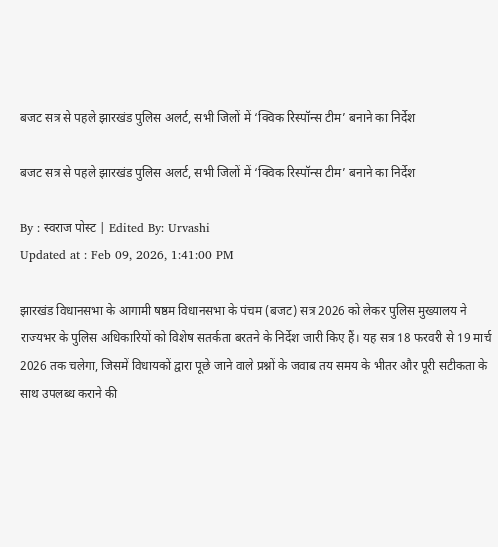बजट सत्र से पहले झारखंड पुलिस अलर्ट, सभी जिलों में ‘क्विक रिस्पॉन्स टीम’ बनाने का निर्देश

बजट सत्र से पहले झारखंड पुलिस अलर्ट, सभी जिलों में ‘क्विक रिस्पॉन्स टीम’ बनाने का निर्देश

By : स्वराज पोस्ट | Edited By: Urvashi
Updated at : Feb 09, 2026, 1:41:00 PM

झारखंड विधानसभा के आगामी षष्ठम विधानसभा के पंचम (बजट) सत्र 2026 को लेकर पुलिस मुख्यालय ने राज्यभर के पुलिस अधिकारियों को विशेष सतर्कता बरतने के निर्देश जारी किए हैं। यह सत्र 18 फरवरी से 19 मार्च 2026 तक चलेगा, जिसमें विधायकों द्वारा पूछे जाने वाले प्रश्नों के जवाब तय समय के भीतर और पूरी सटीकता के साथ उपलब्ध कराने की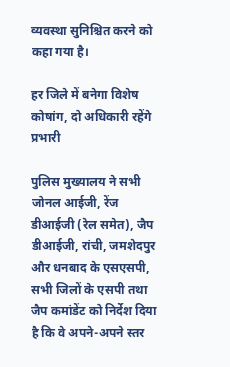व्यवस्था सुनिश्चित करने को कहा गया है।

हर जिले में बनेगा विशेष कोषांग, दो अधिकारी रहेंगे प्रभारी

पुलिस मुख्यालय ने सभी जोनल आईजी, रेंज डीआईजी (रेल समेत), जैप डीआईजी, रांची, जमशेदपुर और धनबाद के एसएसपी, सभी जिलों के एसपी तथा जैप कमांडेंट को निर्देश दिया है कि वे अपने-अपने स्तर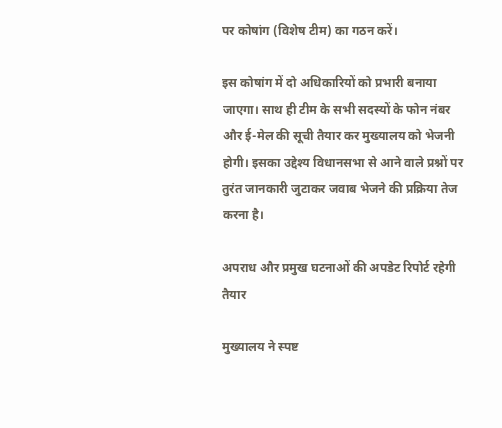पर कोषांग (विशेष टीम) का गठन करें।

इस कोषांग में दो अधिकारियों को प्रभारी बनाया जाएगा। साथ ही टीम के सभी सदस्यों के फोन नंबर और ई-मेल की सूची तैयार कर मुख्यालय को भेजनी होगी। इसका उद्देश्य विधानसभा से आने वाले प्रश्नों पर तुरंत जानकारी जुटाकर जवाब भेजने की प्रक्रिया तेज करना है।

अपराध और प्रमुख घटनाओं की अपडेट रिपोर्ट रहेगी तैयार

मुख्यालय ने स्पष्ट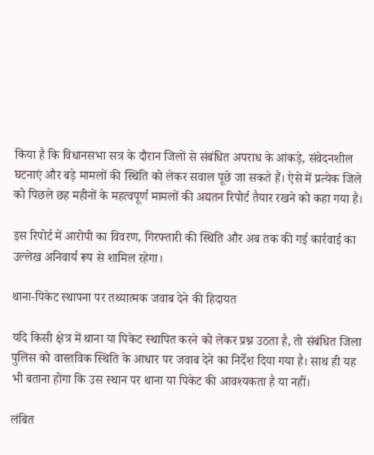किया है कि विधानसभा सत्र के दौरान जिलों से संबंधित अपराध के आंकड़े, संवेदनशील घटनाएं और बड़े मामलों की स्थिति को लेकर सवाल पूछे जा सकते हैं। ऐसे में प्रत्येक जिले को पिछले छह महीनों के महत्वपूर्ण मामलों की अद्यतन रिपोर्ट तैयार रखने को कहा गया है।

इस रिपोर्ट में आरोपी का विवरण, गिरफ्तारी की स्थिति और अब तक की गई कार्रवाई का उल्लेख अनिवार्य रूप से शामिल रहेगा।

थाना-पिकेट स्थापना पर तथ्यात्मक जवाब देने की हिदायत

यदि किसी क्षेत्र में थाना या पिकेट स्थापित करने को लेकर प्रश्न उठता है, तो संबंधित जिला पुलिस को वास्तविक स्थिति के आधार पर जवाब देने का निर्देश दिया गया है। साथ ही यह भी बताना होगा कि उस स्थान पर थाना या पिकेट की आवश्यकता है या नहीं।

लंबित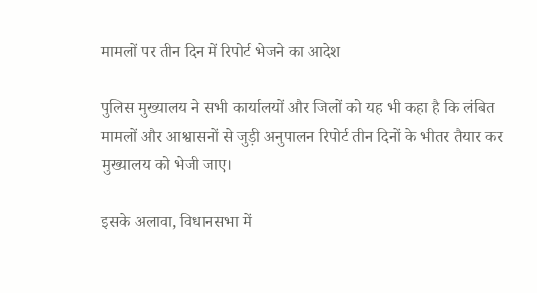मामलों पर तीन दिन में रिपोर्ट भेजने का आदेश

पुलिस मुख्यालय ने सभी कार्यालयों और जिलों को यह भी कहा है कि लंबित मामलों और आश्वासनों से जुड़ी अनुपालन रिपोर्ट तीन दिनों के भीतर तैयार कर मुख्यालय को भेजी जाए।

इसके अलावा, विधानसभा में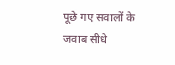पूछे गए सवालों के जवाब सीधे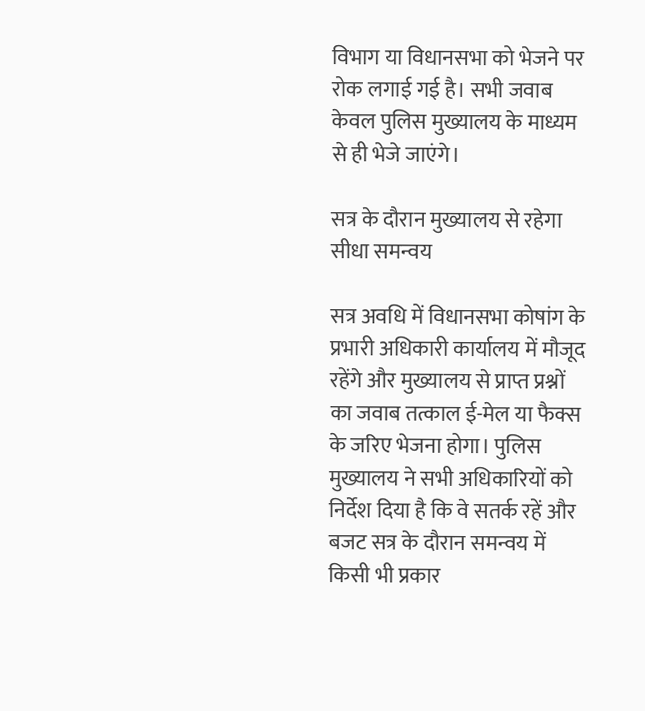विभाग या विधानसभा को भेजने पर रोक लगाई गई है। सभी जवाब केवल पुलिस मुख्यालय के माध्यम से ही भेजे जाएंगे।

सत्र के दौरान मुख्यालय से रहेगा सीधा समन्वय

सत्र अवधि में विधानसभा कोषांग के प्रभारी अधिकारी कार्यालय में मौजूद रहेंगे और मुख्यालय से प्राप्त प्रश्नों का जवाब तत्काल ई-मेल या फैक्स के जरिए भेजना होगा। पुलिस मुख्यालय ने सभी अधिकारियों को निर्देश दिया है कि वे सतर्क रहें और बजट सत्र के दौरान समन्वय में किसी भी प्रकार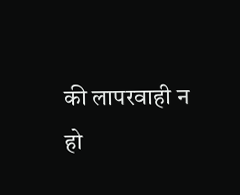की लापरवाही न हो